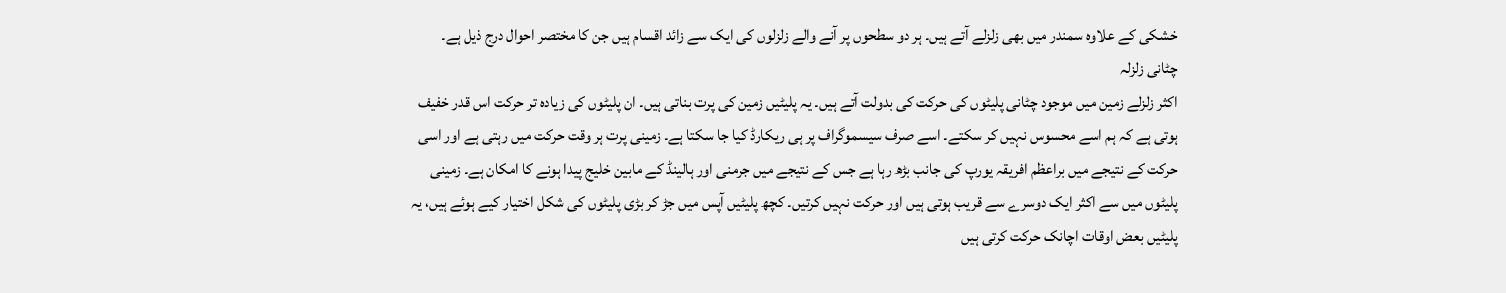خشکی کے علاوہ سمندر میں بھی زلزلے آتے ہیں۔ ہر دو سطحوں پر آنے والے زلزلوں کی ایک سے زائد اقسام ہیں جن کا مختصر احوال درج ذیل ہے۔
چٹانی زلزلہ
اکثر زلزلے زمین میں موجود چٹانی پلیٹوں کی حرکت کی بدولت آتے ہیں۔ یہ پلیٹیں زمین کی پرت بناتی ہیں۔ ان پلیٹوں کی زیادہ تر حرکت اس قدر خفیف ہوتی ہے کہ ہم اسے محسوس نہیں کر سکتے۔ اسے صرف سیسموگراف پر ہی ریکارڈ کیا جا سکتا ہے۔ زمینی پرت ہر وقت حرکت میں رہتی ہے اور اسی حرکت کے نتیجے میں براعظم افریقہ یورپ کی جانب بڑھ رہا ہے جس کے نتیجے میں جرمنی اور ہالینڈ کے مابین خلیج پیدا ہونے کا امکان ہے۔ زمینی پلیٹوں میں سے اکثر ایک دوسرے سے قریب ہوتی ہیں اور حرکت نہیں کرتیں۔ کچھ پلیٹیں آپس میں جڑ کر بڑی پلیٹوں کی شکل اختیار کیے ہوئے ہیں، یہ پلیٹیں بعض اوقات اچانک حرکت کرتی ہیں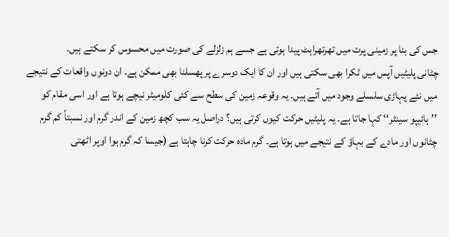جس کی بنا پر زمینی پرت میں تھرتھراہٹ پیدا ہوئی ہے جسے ہم زلزلے کی صورت میں محسوس کر سکتے ہیں۔
چٹانی پلیٹیں آپس میں ٹکرا بھی سکتی ہیں اور ان کا ایک دوسرے پر پھسلنا بھی ممکن ہے۔ ان دونوں واقعات کے نتیجے میں نئے پہاڑی سلسلے وجود میں آتے ہیں۔ یہ وقوعہ زمین کی سطح سے کئی کلومیٹر نیچے ہوتا ہے اور اسی مقام کو ’’ہائیپو سینٹر‘‘ کہا جاتا ہے۔ یہ پلیٹیں حرکت کیوں کرتی ہیں؟ دراصل یہ سب کچھ زمین کے اندر گرم اور نسبتاً کم گرم چٹانوں اور مادے کے بہاؤ کے نتیجے میں ہوتا ہے۔ گرم مادہ حرکت کرنا چاہتا ہے (جیسا کہ گرم ہوا اوپر اٹھتی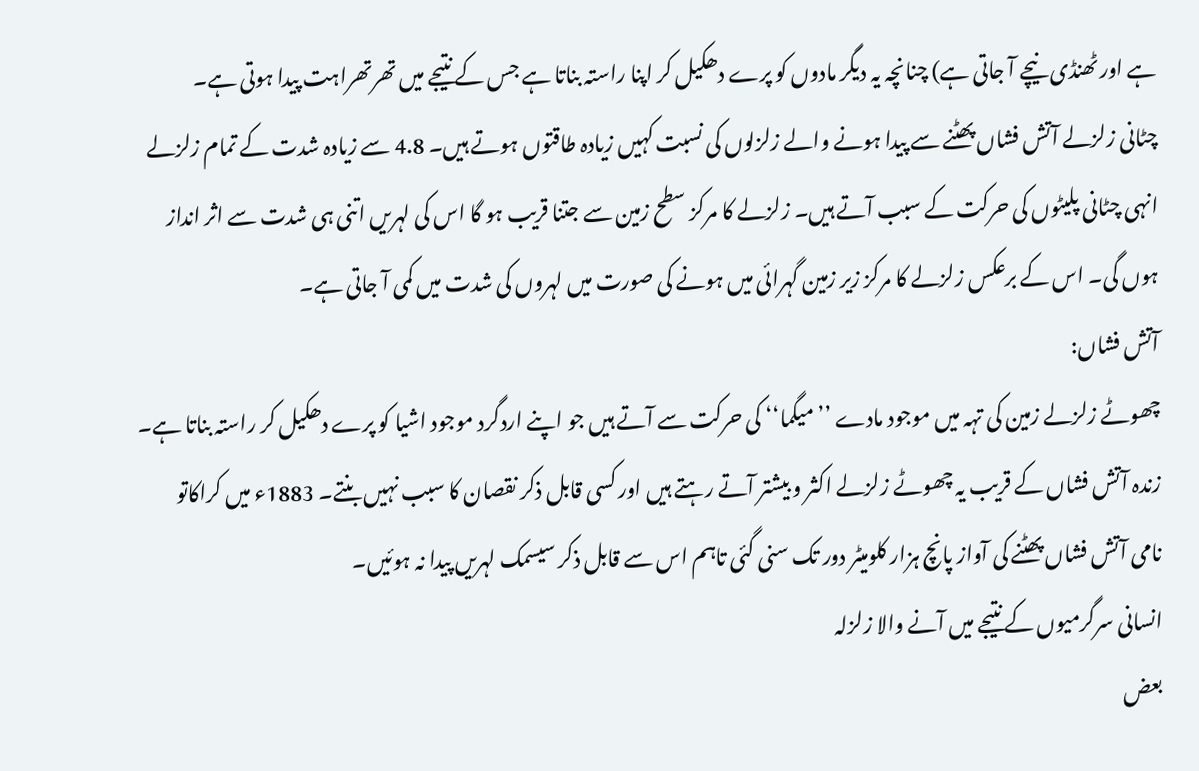ہے اور ٹھنڈی نیچے آ جاتی ہے) چنانچہ یہ دیگر مادوں کو پرے دھکیل کر اپنا راستہ بناتا ہے جس کے نتیجے میں تھرتھراہت پیدا ہوتی ہے۔
چٹانی زلزلے آتش فشاں پھٹنے سے پیدا ہونے والے زلزلوں کی نسبت کہیں زیادہ طاقتوں ہوتے ہیں۔ 4.8 سے زیادہ شدت کے تمام زلزلے انہی چٹانی پلیٹوں کی حرکت کے سبب آتے ہیں۔ زلزلے کا مرکز سطح زمین سے جتنا قریب ہو گا اس کی لہریں اتنی ہی شدت سے اثر انداز ہوں گی۔ اس کے برعکس زلزلے کا مرکز زیر زمین گہرائی میں ہونے کی صورت میں لہروں کی شدت میں کمی آ جاتی ہے۔
آتش فشاں:
چھوٹے زلزلے زمین کی تہہ میں موجود مادے ’’میگما‘‘ کی حرکت سے آتے ہیں جو اپنے اردگرد موجود اشیا کو پرے دھکیل کر راستہ بناتا ہے۔ زندہ آتش فشاں کے قریب یہ چھوٹے زلزلے اکثر و بیشتر آتے رہتے ہیں اور کسی قابل ذکر نقصان کا سبب نہیں بنتے۔ 1883ء میں کراکاتو نامی آتش فشاں پھٹنے کی آواز پانچ ہزار کلومیٹر دور تک سنی گئی تاہم اس سے قابل ذکر سیسمک لہریں پیدا نہ ہوئیں۔
انسانی سرگرمیوں کے نتیجے میں آنے والا زلزلہ
بعض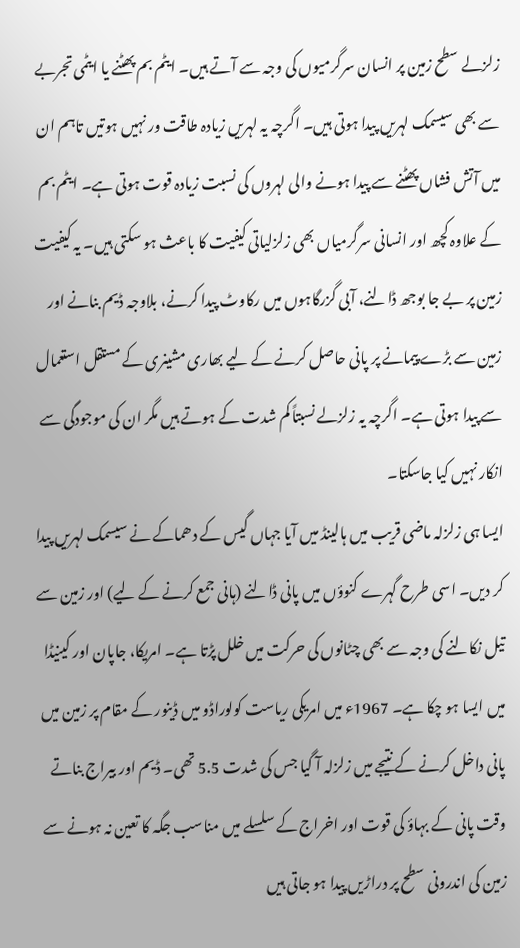زلزلے سطح زمین پر انسان سرگرمیوں کی وجہ سے آتے ہیں۔ ایٹم بم پھٹنے یا ایٹمی تجربے سے بھی سیسمک لہریں پیدا ہوتی ہیں۔ اگرچہ یہ لہریں زیادہ طاقت ور نہیں ہوتیں تاہم ان میں آتش فشاں پھٹنے سے پیدا ہونے والی لہروں کی نسبت زیادہ قوت ہوتی ہے۔ ایٹم بم کے علاوہ کچھ اور انسانی سرگرمیاں بھی زلزلیاتی کیفیت کا باعث ہو سکتی ہیں۔ یہ کیفیت زمین پر بے جا بوجھ ڈالنے، آبی گزرگاہوں میں رکاوٹ پیدا کرنے، بلاوجہ ڈیم بنانے اور زمین سے بڑے پیمانے پر پانی حاصل کرنے کے لیے بھاری مشینری کے مستقل استعمال سے پیدا ہوتی ہے۔ اگرچہ یہ زلزلے نسبتاً کم شدت کے ہوتے ہیں مگر ان کی موجودگی سے انکار نہیں کیا جاسکتا۔
ایسا ہی زلزلہ ماضی قریب میں ہالینڈ میں آیا جہاں گیس کے دھماکے نے سیسمک لہریں پیدا کر دیں۔ اسی طرح گہرے کنوؤں میں پانی ڈالنے (ہانی جمع کرنے کے لیے) اور زمین سے تیل نکالنے کی وجہ سے بھی چٹانوں کی حرکت میں خلل پڑتا ہے۔ امریکا، جاپان اور کینیڈا میں ایسا ہو چکا ہے۔ 1967ء میں امریکی ریاست کولوراڈو میں ڈینور کے مقام پر زمین میں پانی داخل کرنے کے نتیجے میں زلزلہ آ گیا جس کی شدت 5.5 تھی۔ ڈیم اور بیراج بناتے وقت پانی کے بہاؤ کی قوت اور اخراج کے سلسلے میں مناسب جگہ کا تعین نہ ہونے سے زمین کی اندرونی سطح پر دراڑیں پیدا ہو جاتی ہیں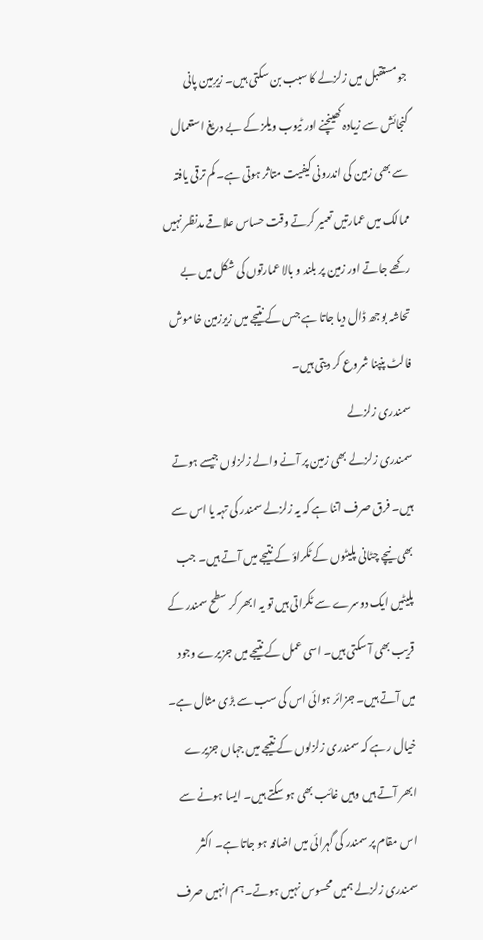جو مستقبل میں زلزلے کا سبب بن سکتی ہیں۔ زیرِمین پانی گنجائش سے زیادہ کھینچنے اور ٹیوب ویلز کے بے دریغ استعمال سے بھی زمین کی اندرونی کیفیت متاثر ہوتی ہے۔ کم ترقی یافتہ ممالک میں عمارتیں تعمیر کرتے وقت حساس علاقے مدنظر نہیں رکھے جاتے اور زمین پر بلند و بالا عمارتوں کی شکل میں بے تحاشہ بوجھ ڈال دیا جاتا ہے جس کے نتیجے میں زیرزمین خاموش فالٹ پنپنا شروع کر دیتی ہیں۔
سمندری زلزلے
سمندری زلزلے بھی زمین پر آنے والے زلزلوں جیسے ہوتے ہیں۔ فرق صرف اتنا ہے کہ یہ زلزلے سمندر کی تہہ یا اس سے بھی نیچے چٹانی پلیٹوں کے ٹکراؤ کے نتیجے میں آتے ہیں۔ جب پلیٹیں ایک دوسرے سے ٹکراتی ہیں تو یہ ابھر کر سطح سمندر کے قریب بھی آ سکتی ہیں۔ اسی عمل کے نتیجے میں جزیرے وجود میں آتے ہیں۔ جزائر ہوائی اس کی سب سے بڑی مثال ہے۔ خیال رہے کہ سمندری زلزلوں کے نتیجے میں جہاں جزیرے ابھر آتے ہیں وہیں غائب بھی ہو سکتے ہیں۔ ایسا ہونے سے اس مقام پر سمندر کی گہرائی میں اضافہ ہو جاتا ہے۔ اکثر سمندری زلزلے ہمیں محسوس نہیں ہوتے۔ ہم انہیں صرف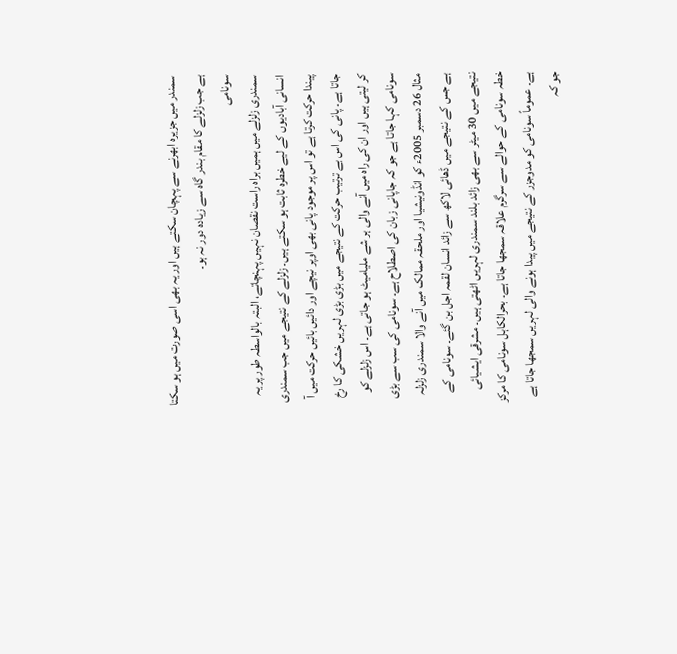سمندر میں جزیرہ ابھرنے سے پہچان سکتے ہیں اور یہ بھی اسی صورت میں ہو سکتا ہے جب زلزلے کا مقام بندر گاہ سے زیادہ دور نہ ہو۔
سونامی
سمندری زلزلے میں ہمیں براہ راست نقصان نہیں پہنچاتے، البتہ بالواسطہ طور پر یہ انسانی آبادیوں کے لیے خطرہ ثابت ہو سکتے ہیں۔ زلزلے کے نتیجے میں جب سمندری پیندا حرکت کرتا ہے تو اس پر موجود پانی بھی اوپر نیچے اور دائیں بائیں حرکت میں آ جاتا ہے۔ پانی کی اس بے ترتیب حرکت کے نتیجے میں بڑی بڑی لہریں خشکی کا رخ کر لیتی ہیں اور ان کی راہ میں آنے والی ہر شے ملیامیٹ ہو جاتی ہے۔ اس زلزلے کو سونامی کہا جاتا ہے جو کہ جاپانی زبان کی اصطلاح ہے۔ سونامی کی سب سے بڑی مثال 26 دسمبر 2005ء کو انڈونیشیا اور ملحقہ ممالک میں آنے والا سمندری زلزلہ ہے جس کے نتیجے میں ڈھائی لاکھ سے زائد انسان لقمہ اجل بن گئے۔ سونامی کے نتیجے میں 30 میٹر سے بھی زائد بلند سمندری لہریں اٹھتی ہیں۔ مشرقی ایشیائی خطہ سونامی کے حوالے سے سرگرم علاقہ سمجھا جاتا ہے۔ بحرالکاہل سونامی کا مرکز ہے۔ عموماً سونامی کو مدوجزر کے نتیجے میں پیدا ہونے والی لہریں سمجھا جاتا ہے جو کہ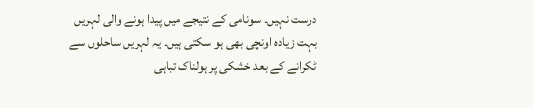درست نہیں۔ سونامی کے نتیجے میں پیدا ہونے والی لہریں بہت زیادہ اونچی بھی ہو سکتی ہیں۔ یہ لہریں ساحلوں سے ٹکرانے کے بعد خشکی پر ہولناک تباہی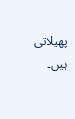پھیلاتی ہیں۔